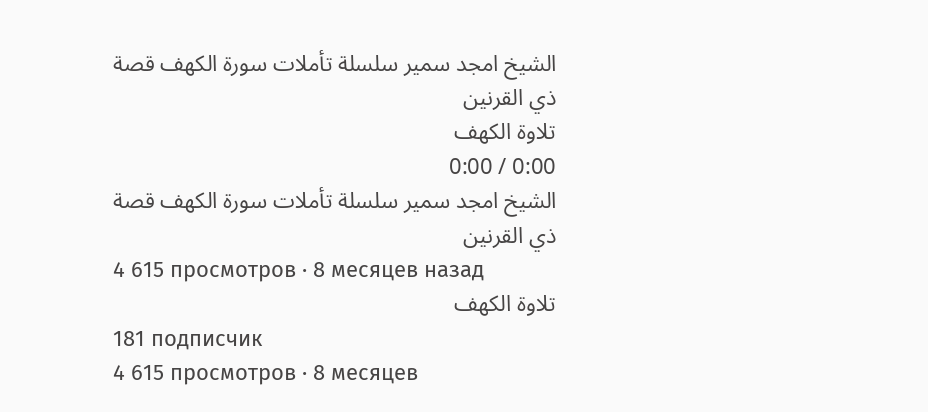الشيخ امجد سمير سلسلة تأملات سورة الكهف قصة ذي القرنين
تلاوة الكهف
0:00 / 0:00
الشيخ امجد سمير سلسلة تأملات سورة الكهف قصة ذي القرنين
4 615 просмотров · 8 месяцев назад
تلاوة الكهف
181 подписчик
4 615 просмотров · 8 месяцев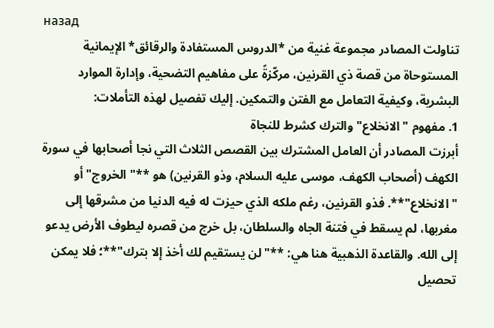назад
تناولت المصادر مجموعة غنية من *الدروس المستفادة والرقائق* الإيمانية المستوحاة من قصة ذي القرنين، مركّزةً على مفاهيم التضحية، وإدارة الموارد البشرية، وكيفية التعامل مع الفتن والتمكين. إليك تفصيل لهذه التأملات:
1. مفهوم "الانخلاع" والترك كشرط للنجاة
أبرزت المصادر أن العامل المشترك بين القصص الثلاث التي نجا أصحابها في سورة الكهف (أصحاب الكهف، موسى عليه السلام، وذو القرنين) هو **"الخروج" أو "الانخلاع"**. فذو القرنين، رغم ملكه الذي حيزت له فيه الدنيا من مشرقها إلى مغربها، لم يسقط في فتنة الجاه والسلطان، بل خرج من قصره ليطوف الأرض يدعو إلى الله. والقاعدة الذهبية هنا هي: **"لن يستقيم لك أخذ إلا بترك"**؛ فلا يمكن تحصيل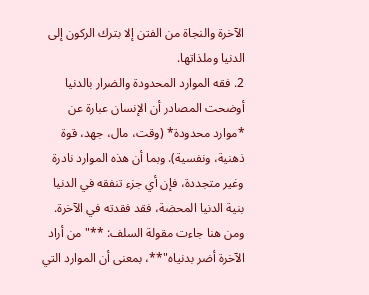الآخرة والنجاة من الفتن إلا بترك الركون إلى الدنيا وملذاتها.
2. فقه الموارد المحدودة والضرار بالدنيا
أوضحت المصادر أن الإنسان عبارة عن *موارد محدودة* (وقت، مال، جهد، قوة ذهنية، ونفسية). وبما أن هذه الموارد نادرة وغير متجددة، فإن أي جزء تنفقه في الدنيا بنية الدنيا المحضة، فقد فقدته في الآخرة. ومن هنا جاءت مقولة السلف: **"من أراد الآخرة أضر بدنياه"**، بمعنى أن الموارد التي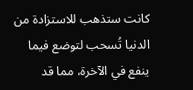كانت ستذهب للاستزادة من الدنيا تُسحب لتوضع فيما ينفع في الآخرة، مما قد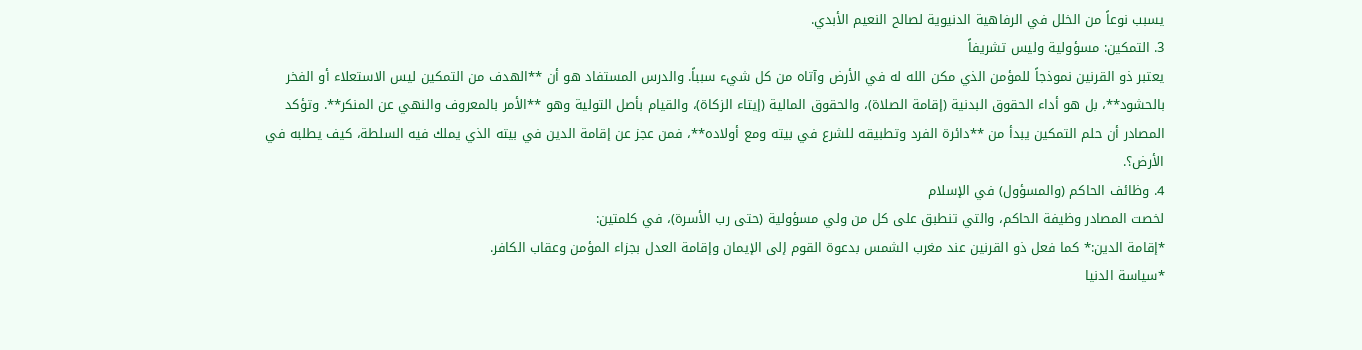يسبب نوعاً من الخلل في الرفاهية الدنيوية لصالح النعيم الأبدي.
3. التمكين: مسؤولية وليس تشريفاً
يعتبر ذو القرنين نموذجاً للمؤمن الذي مكن الله له في الأرض وآتاه من كل شيء سبباً. والدرس المستفاد هو أن **الهدف من التمكين ليس الاستعلاء أو الفخر بالحشود**، بل هو أداء الحقوق البدنية (إقامة الصلاة)، والحقوق المالية (إيتاء الزكاة)، والقيام بأصل التولية وهو **الأمر بالمعروف والنهي عن المنكر**. وتؤكد المصادر أن حلم التمكين يبدأ من **دائرة الفرد وتطبيقه للشرع في بيته ومع أولاده**، فمن عجز عن إقامة الدين في بيته الذي يملك فيه السلطة، كيف يطلبه في الأرض؟.
4. وظائف الحاكم (والمسؤول) في الإسلام
لخصت المصادر وظيفة الحاكم، والتي تنطبق على كل من ولي مسؤولية (حتى رب الأسرة)، في كلمتين:
*إقامة الدين:* كما فعل ذو القرنين عند مغرب الشمس بدعوة القوم إلى الإيمان وإقامة العدل بجزاء المؤمن وعقاب الكافر.
*سياسة الدنيا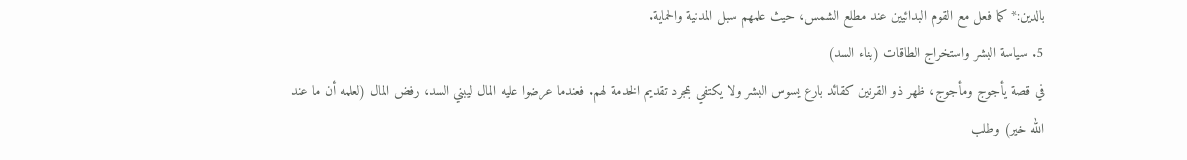بالدين:* كما فعل مع القوم البدائيين عند مطلع الشمس، حيث علمهم سبل المدنية والحماية.
5. سياسة البشر واستخراج الطاقات (بناء السد)
في قصة يأجوج ومأجوج، ظهر ذو القرنين كقائد بارع يسوس البشر ولا يكتفي بمجرد تقديم الخدمة لهم. فعندما عرضوا عليه المال ليبني السد، رفض المال (لعلمه أن ما عند الله خير) وطلب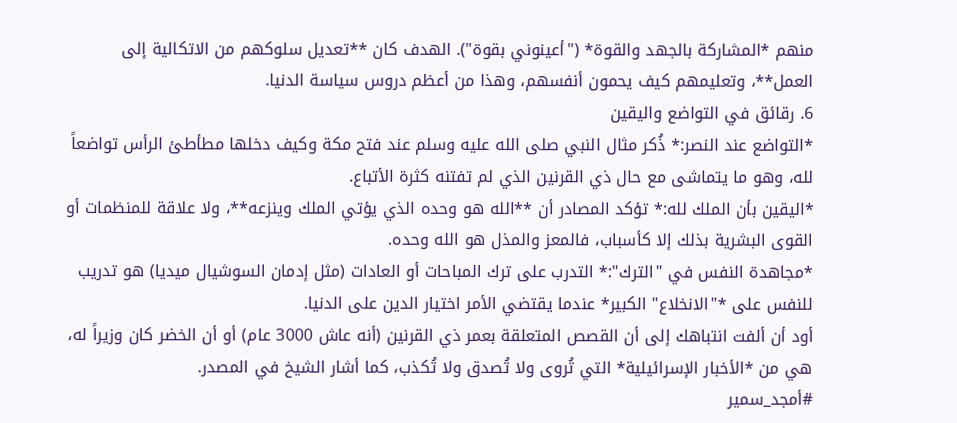منهم *المشاركة بالجهد والقوة* ("أعينوني بقوة"). الهدف كان **تعديل سلوكهم من الاتكالية إلى العمل**، وتعليمهم كيف يحمون أنفسهم، وهذا من أعظم دروس سياسة الدنيا.
6. رقائق في التواضع واليقين
*التواضع عند النصر:* ذُكر مثال النبي صلى الله عليه وسلم عند فتح مكة وكيف دخلها مطأطئ الرأس تواضعاً لله، وهو ما يتماشى مع حال ذي القرنين الذي لم تفتنه كثرة الأتباع.
*اليقين بأن الملك لله:* تؤكد المصادر أن **الله هو وحده الذي يؤتي الملك وينزعه**، ولا علاقة للمنظمات أو القوى البشرية بذلك إلا كأسباب، فالمعز والمذل هو الله وحده.
*مجاهدة النفس في "الترك":* التدرب على ترك المباحات أو العادات (مثل إدمان السوشيال ميديا) هو تدريب للنفس على *"الانخلاع" الكبير* عندما يقتضي الأمر اختيار الدين على الدنيا.
أود أن ألفت انتباهك إلى أن القصص المتعلقة بعمر ذي القرنين (أنه عاش 3000 عام) أو أن الخضر كان وزيراً له، هي من *الأخبار الإسرائيلية* التي تُروى ولا تُصدق ولا تُكذب، كما أشار الشيخ في المصدر.
#أمجد_سمير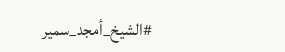#الشيخ_أمجد_سمير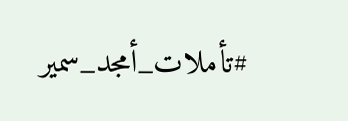#تأملات_أمجد_سمير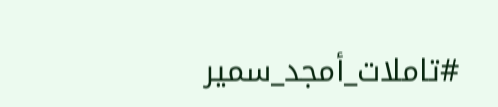#تاملات_أمجد_سمير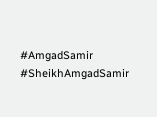#AmgadSamir
#SheikhAmgadSamir